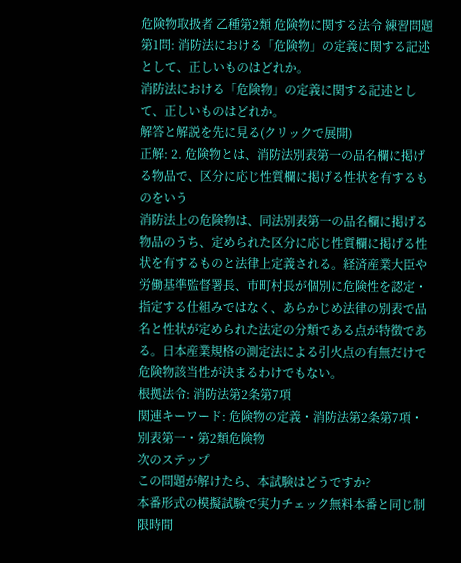危険物取扱者 乙種第2類 危険物に関する法令 練習問題 第1問: 消防法における「危険物」の定義に関する記述として、正しいものはどれか。
消防法における「危険物」の定義に関する記述として、正しいものはどれか。
解答と解説を先に見る(クリックで展開)
正解: 2. 危険物とは、消防法別表第一の品名欄に掲げる物品で、区分に応じ性質欄に掲げる性状を有するものをいう
消防法上の危険物は、同法別表第一の品名欄に掲げる物品のうち、定められた区分に応じ性質欄に掲げる性状を有するものと法律上定義される。経済産業大臣や労働基準監督署長、市町村長が個別に危険性を認定・指定する仕組みではなく、あらかじめ法律の別表で品名と性状が定められた法定の分類である点が特徴である。日本産業規格の測定法による引火点の有無だけで危険物該当性が決まるわけでもない。
根拠法令: 消防法第2条第7項
関連キーワード: 危険物の定義・消防法第2条第7項・別表第一・第2類危険物
次のステップ
この問題が解けたら、本試験はどうですか?
本番形式の模擬試験で実力チェック無料本番と同じ制限時間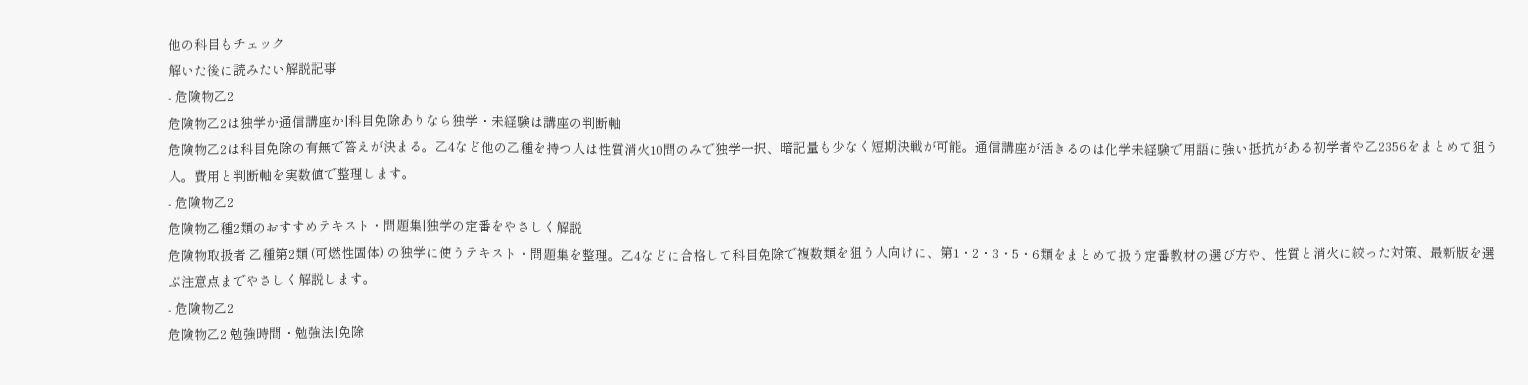他の科目もチェック
解いた後に読みたい解説記事
- 危険物乙2
危険物乙2は独学か通信講座か|科目免除ありなら独学・未経験は講座の判断軸
危険物乙2は科目免除の有無で答えが決まる。乙4など他の乙種を持つ人は性質消火10問のみで独学一択、暗記量も少なく短期決戦が可能。通信講座が活きるのは化学未経験で用語に強い抵抗がある初学者や乙2356をまとめて狙う人。費用と判断軸を実数値で整理します。
- 危険物乙2
危険物乙種2類のおすすめテキスト・問題集|独学の定番をやさしく解説
危険物取扱者 乙種第2類 (可燃性固体) の独学に使うテキスト・問題集を整理。乙4などに合格して科目免除で複数類を狙う人向けに、第1・2・3・5・6類をまとめて扱う定番教材の選び方や、性質と消火に絞った対策、最新版を選ぶ注意点までやさしく解説します。
- 危険物乙2
危険物乙2 勉強時間・勉強法|免除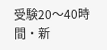受験20〜40時間・新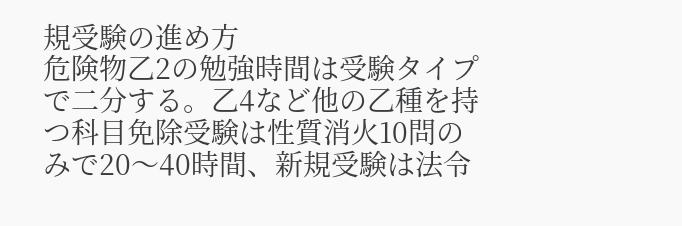規受験の進め方
危険物乙2の勉強時間は受験タイプで二分する。乙4など他の乙種を持つ科目免除受験は性質消火10問のみで20〜40時間、新規受験は法令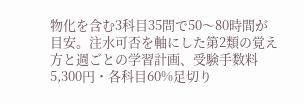物化を含む3科目35問で50〜80時間が目安。注水可否を軸にした第2類の覚え方と週ごとの学習計画、受験手数料5,300円・各科目60%足切り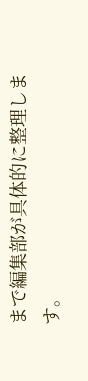まで編集部が具体的に整理します。